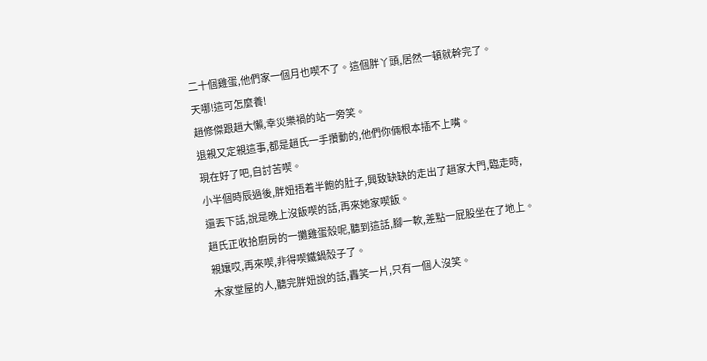二十個雞蛋,他們家一個月也喫不了。這個胖丫頭,居然一頓就幹完了。
天哪!這可怎麼養!
趙修傑跟趙大懶,幸災樂禍的站一旁笑。
退親又定親這事,都是趙氏一手攢動的,他們你倆根本插不上嘴。
現在好了吧,自討苦喫。
小半個時辰過後,胖妞捂着半飽的肚子,興致缺缺的走出了趙家大門,臨走時,還丟下話,說是晚上沒飯喫的話,再來她家喫飯。
趙氏正收拾廚房的一攤雞蛋殼呢,聽到這話,腳一軟,差點一屁股坐在了地上。
親孃哎,再來喫,非得喫鐵鍋殼子了。
木家堂屋的人,聽完胖妞說的話,轟笑一片,只有一個人沒笑。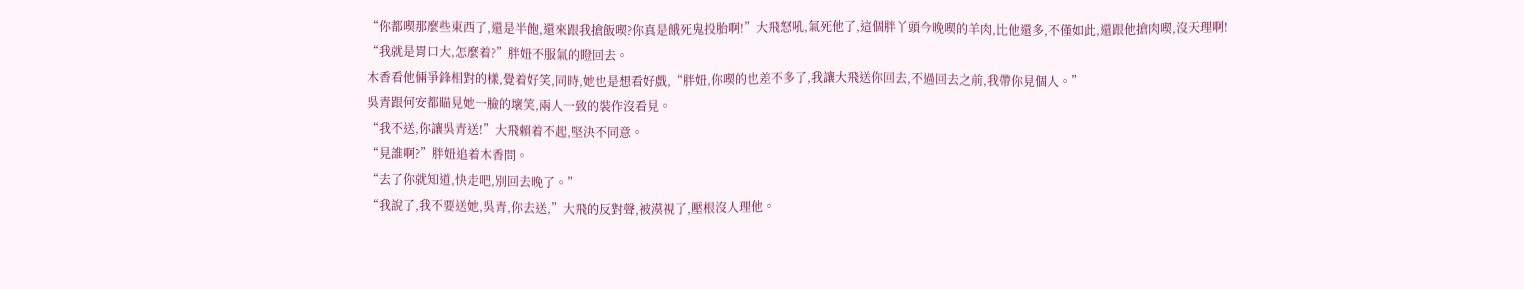“你都喫那麼些東西了,還是半飽,還來跟我搶飯喫?你真是餓死鬼投胎啊!”大飛怒吼,氣死他了,這個胖丫頭今晚喫的羊肉,比他還多,不僅如此,還跟他搶肉喫,沒天理啊!
“我就是胃口大,怎麼着?”胖妞不服氣的瞪回去。
木香看他倆爭鋒相對的樣,覺着好笑,同時,她也是想看好戲,“胖妞,你喫的也差不多了,我讓大飛送你回去,不過回去之前,我帶你見個人。”
吳青跟何安都瞄見她一臉的壞笑,兩人一致的裝作沒看見。
“我不送,你讓吳青送!”大飛賴着不起,堅決不同意。
“見誰啊?”胖妞追着木香問。
“去了你就知道,快走吧,別回去晚了。”
“我說了,我不要送她,吳青,你去送,”大飛的反對聲,被漠視了,壓根沒人理他。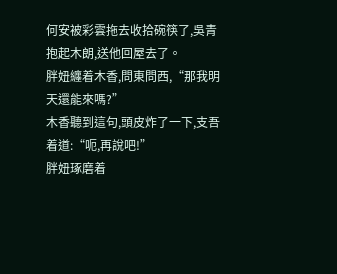何安被彩雲拖去收拾碗筷了,吳青抱起木朗,送他回屋去了。
胖妞纏着木香,問東問西,“那我明天還能來嗎?”
木香聽到這句,頭皮炸了一下,支吾着道:“呃,再說吧!”
胖妞琢磨着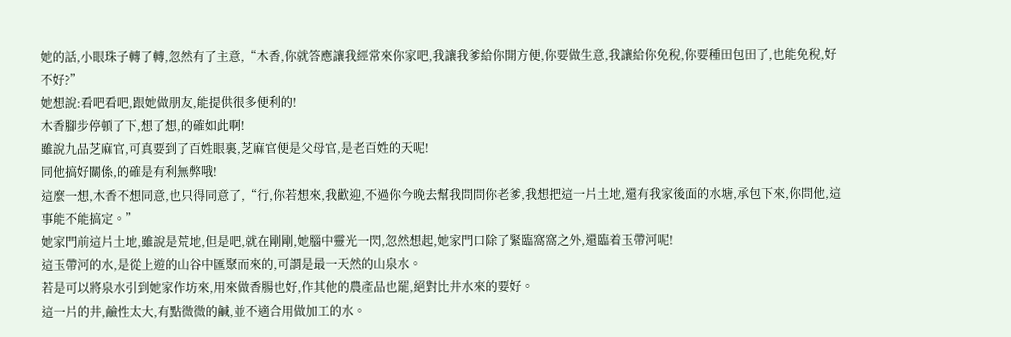她的話,小眼珠子轉了轉,忽然有了主意,“木香,你就答應讓我經常來你家吧,我讓我爹給你開方便,你要做生意,我讓給你免稅,你要種田包田了,也能免稅,好不好?”
她想說:看吧看吧,跟她做朋友,能提供很多便利的!
木香腳步停頓了下,想了想,的確如此啊!
雖說九品芝麻官,可真要到了百姓眼裏,芝麻官便是父母官,是老百姓的天呢!
同他搞好關係,的確是有利無弊哦!
這麼一想,木香不想同意,也只得同意了,“行,你若想來,我歡迎,不過你今晚去幫我問問你老爹,我想把這一片土地,還有我家後面的水塘,承包下來,你問他,這事能不能搞定。”
她家門前這片土地,雖說是荒地,但是吧,就在剛剛,她腦中靈光一閃,忽然想起,她家門口除了緊臨窩窩之外,還臨着玉帶河呢!
這玉帶河的水,是從上遊的山谷中匯聚而來的,可謂是最一天然的山泉水。
若是可以將泉水引到她家作坊來,用來做香腸也好,作其他的農產品也罷,絕對比井水來的要好。
這一片的井,鹼性太大,有點微微的鹹,並不適合用做加工的水。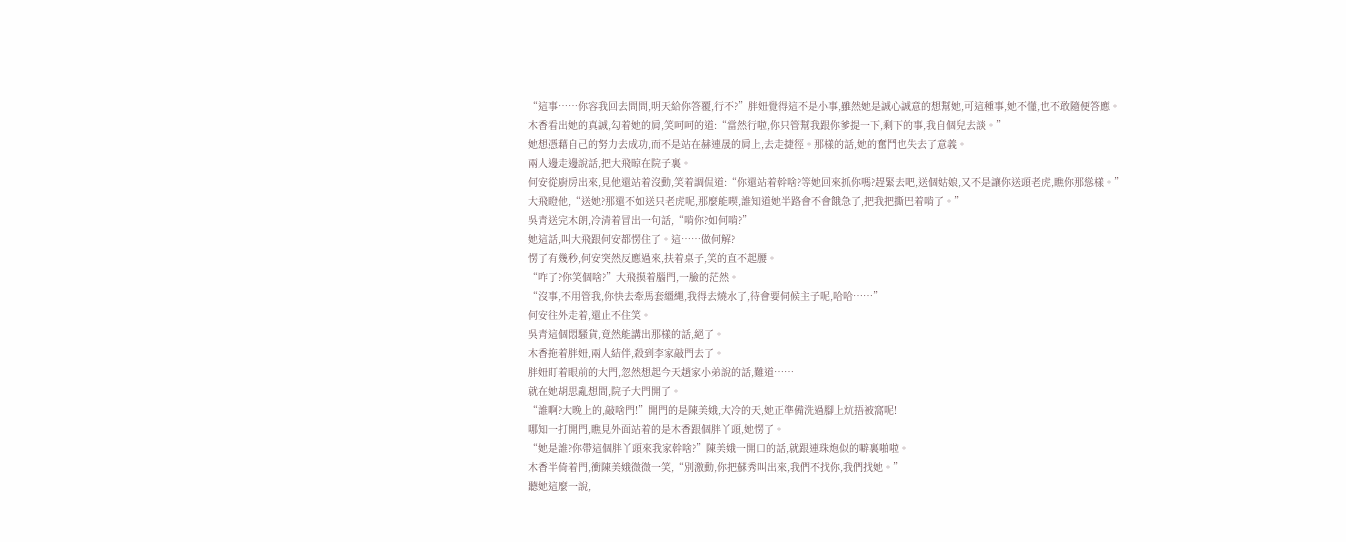“這事……你容我回去問問,明天給你答覆,行不?”胖妞覺得這不是小事,雖然她是誠心誠意的想幫她,可這種事,她不懂,也不敢隨便答應。
木香看出她的真誠,勾着她的肩,笑呵呵的道:“當然行啦,你只管幫我跟你爹提一下,剩下的事,我自個兒去談。”
她想憑藉自己的努力去成功,而不是站在赫連晟的肩上,去走捷徑。那樣的話,她的奮鬥也失去了意義。
兩人邊走邊說話,把大飛晾在院子裏。
何安從廚房出來,見他還站着沒動,笑着調侃道:“你還站着幹啥?等她回來抓你嗎?趕緊去吧,送個姑娘,又不是讓你送頭老虎,瞧你那慫樣。”
大飛瞪他,“送她?那還不如送只老虎呢,那麼能喫,誰知道她半路會不會餓急了,把我把撕巴着啃了。”
吳青送完木朗,冷清着冒出一句話,“啃你?如何啃?”
她這話,叫大飛跟何安都愣住了。這……做何解?
愣了有幾秒,何安突然反應過來,扶着桌子,笑的直不起腰。
“咋了?你笑個啥?”大飛摸着腦門,一臉的茫然。
“沒事,不用管我,你快去牽馬套繮繩,我得去燒水了,待會要伺候主子呢,哈哈……”
何安往外走着,還止不住笑。
吳青這個悶騷貨,竟然能講出那樣的話,絕了。
木香拖着胖妞,兩人結伴,殺到李家敲門去了。
胖妞盯着眼前的大門,忽然想起今天趙家小弟說的話,難道……
就在她胡思亂想間,院子大門開了。
“誰啊?大晚上的,敲啥門!”開門的是陳美娥,大冷的天,她正準備洗過腳上炕捂被窩呢!
哪知一打開門,瞧見外面站着的是木香跟個胖丫頭,她愣了。
“她是誰?你帶這個胖丫頭來我家幹啥?”陳美娥一開口的話,就跟連珠炮似的噼裏啪啦。
木香半倚着門,衝陳美娥微微一笑,“別激動,你把蘇秀叫出來,我們不找你,我們找她。”
聽她這麼一說,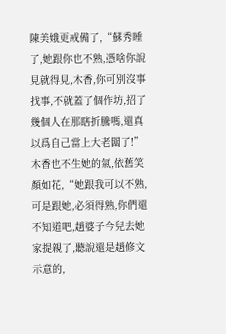陳美娥更戒備了,“蘇秀睡了,她跟你也不熟,憑啥你說見就得見,木香,你可別沒事找事,不就蓋了個作坊,招了幾個人在那瞎折騰嗎,還真以爲自己當上大老闆了!”
木香也不生她的氣,依舊笑顏如花,“她跟我可以不熟,可是跟她,必須得熟,你們還不知道吧,趙婆子今兒去她家提親了,聽說還是趙修文示意的,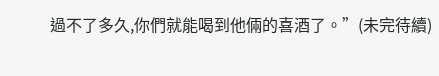過不了多久,你們就能喝到他倆的喜酒了。”(未完待續)